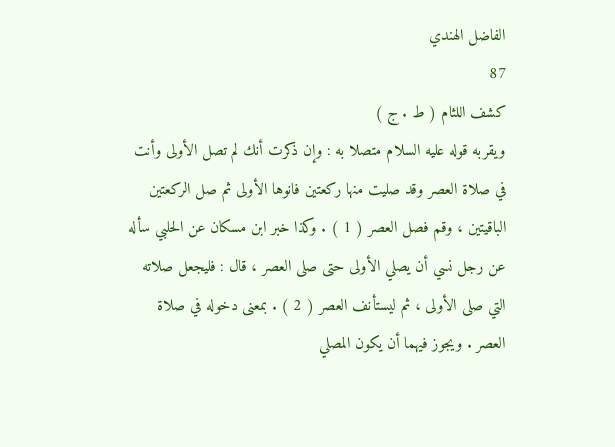الفاضل الهندي
87
كشف اللثام ( ط . ج )
ويقربه قوله عليه السلام متصلا به : وإن ذكرت أنك لم تصل الأولى وأنت في صلاة العصر وقد صليت منها ركعتين فانوها الأولى ثم صل الركعتين الباقيتين ، وقم فصل العصر ( 1 ) . وكذا خبر ابن مسكان عن الحلبي سأله عن رجل نسي أن يصلي الأولى حتى صلى العصر ، قال : فليجعل صلاته التي صلى الأولى ، ثم ليستأنف العصر ( 2 ) . بمعنى دخوله في صلاة العصر . ويجوز فيهما أن يكون المصلي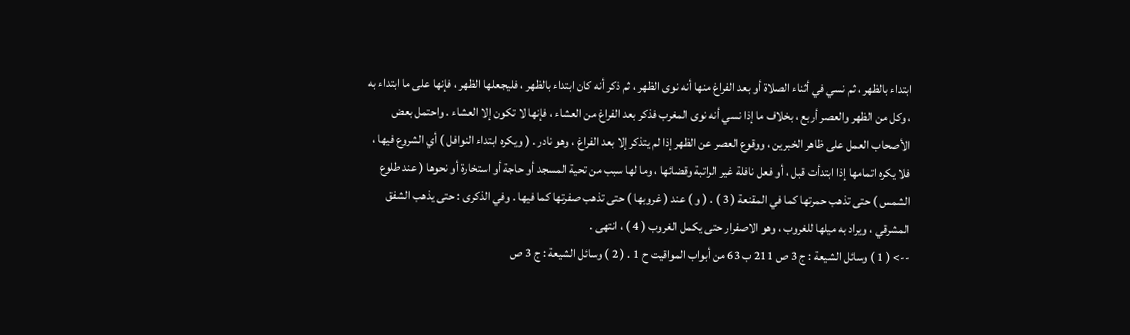ابتداء بالظهر ، ثم نسي في أثناء الصلاة أو بعد الفراغ منها أنه نوى الظهر ، ثم ذكر أنه كان ابتداء بالظهر ، فليجعلها الظهر ، فإنها على ما ابتداء به ، وكل من الظهر والعصر أربع ، بخلاف ما إذا نسي أنه نوى المغرب فذكر بعد الفراغ من العشاء ، فإنها لا تكون إلا العشاء . واحتمل بعض الأصحاب العمل على ظاهر الخبرين ، ووقوع العصر عن الظهر إذا لم يتذكر إلا بعد الفراغ ، وهو نادر . ( ويكره ابتداء النوافل ) أي الشروع فيها ، فلا يكره اتمامها إذا ابتدأت قبل ، أو فعل نافلة غير الراتبة وقضائها ، وما لها سبب من تحية المسجد أو حاجة أو استخارة أو نحوها ( عند طلوع الشمس ) حتى تذهب حمرتها كما في المقنعة ( 3 ) . ( و ) عند ( غروبها ) حتى تذهب صفرتها كما فيها . وفي الذكرى : حتى يذهب الشفق المشرقي ، ويراد به ميلها للغروب ، وهو الاصفرار حتى يكمل الغروب ( 4 ) ، انتهى .
--> ( 1 ) وسائل الشيعة : ج 3 ص 211 ب 63 من أبواب المواقيت ح 1 . ( 2 ) وسائل الشيعة : ج 3 ص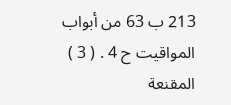213 ب 63 من أبواب المواقيت ح 4 . ( 3 ) المقنعة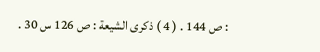: ص 144 . ( 4 ) ذكرى الشيعة : ص 126 س 30 .